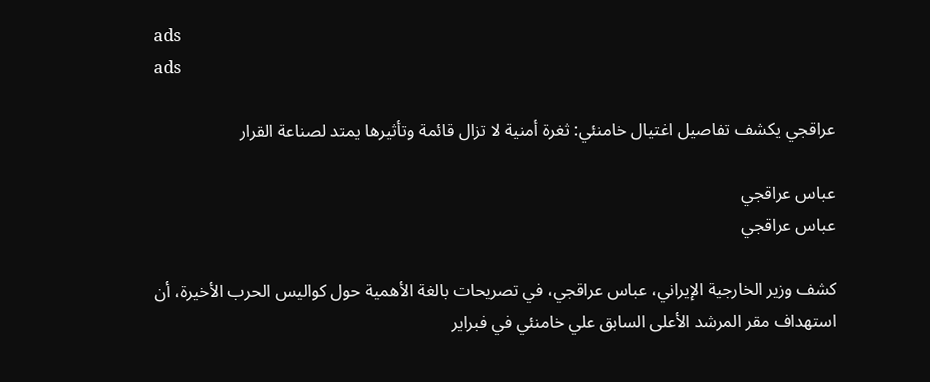ads
ads

عراقجي يكشف تفاصيل اغتيال خامنئي: ثغرة أمنية لا تزال قائمة وتأثيرها يمتد لصناعة القرار

عباس عراقجي
عباس عراقجي

كشف وزير الخارجية الإيراني، عباس عراقجي، في تصريحات بالغة الأهمية حول كواليس الحرب الأخيرة، أن استهداف مقر المرشد الأعلى السابق علي خامنئي في فبراير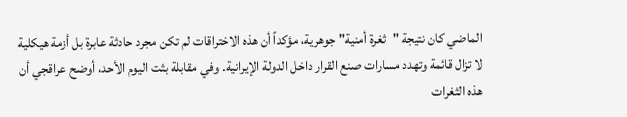الماضي كان نتيجة "ثغرة أمنية" جوهرية، مؤكداً أن هذه الاختراقات لم تكن مجرد حادثة عابرة بل أزمة هيكلية لا تزال قائمة وتهدد مسارات صنع القرار داخل الدولة الإيرانية. وفي مقابلة بثت اليوم الأحد، أوضح عراقجي أن هذه الثغرات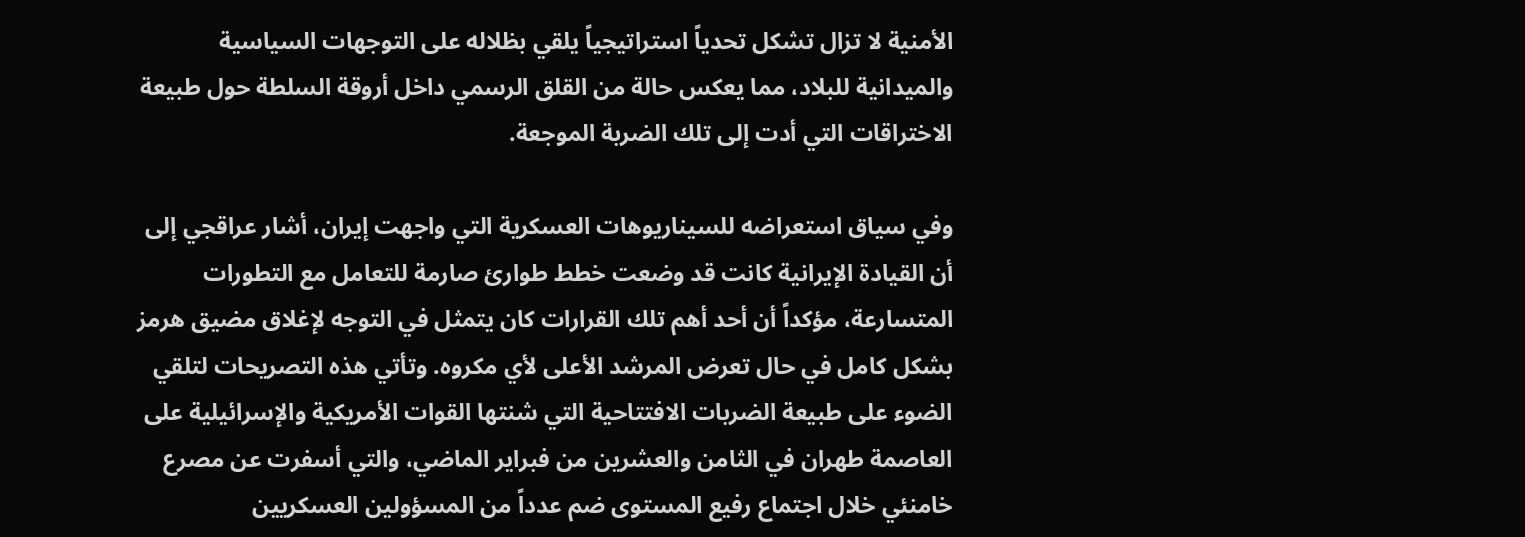الأمنية لا تزال تشكل تحدياً استراتيجياً يلقي بظلاله على التوجهات السياسية والميدانية للبلاد، مما يعكس حالة من القلق الرسمي داخل أروقة السلطة حول طبيعة الاختراقات التي أدت إلى تلك الضربة الموجعة.

وفي سياق استعراضه للسيناريوهات العسكرية التي واجهت إيران، أشار عراقجي إلى أن القيادة الإيرانية كانت قد وضعت خطط طوارئ صارمة للتعامل مع التطورات المتسارعة، مؤكداً أن أحد أهم تلك القرارات كان يتمثل في التوجه لإغلاق مضيق هرمز بشكل كامل في حال تعرض المرشد الأعلى لأي مكروه. وتأتي هذه التصريحات لتلقي الضوء على طبيعة الضربات الافتتاحية التي شنتها القوات الأمريكية والإسرائيلية على العاصمة طهران في الثامن والعشرين من فبراير الماضي، والتي أسفرت عن مصرع خامنئي خلال اجتماع رفيع المستوى ضم عدداً من المسؤولين العسكريين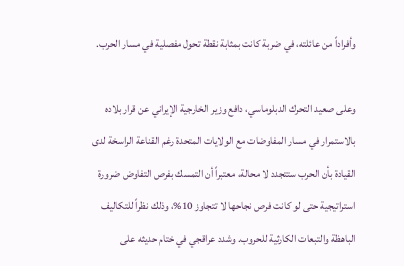وأفراداً من عائلته، في ضربة كانت بمثابة نقطة تحول مفصلية في مسار الحرب.

وعلى صعيد التحرك الدبلوماسي، دافع وزير الخارجية الإيراني عن قرار بلاده بالاستمرار في مسار المفاوضات مع الولايات المتحدة رغم القناعة الراسخة لدى القيادة بأن الحرب ستتجدد لا محالة، معتبراً أن التمسك بفرص التفاوض ضرورة استراتيجية حتى لو كانت فرص نجاحها لا تتجاوز 10%، وذلك نظراً للتكاليف الباهظة والتبعات الكارثية للحروب. وشدد عراقجي في ختام حديثه على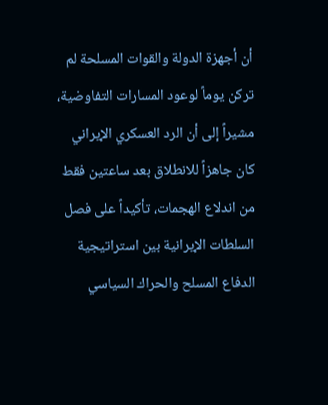أن أجهزة الدولة والقوات المسلحة لم تركن يوماً لوعود المسارات التفاوضية، مشيراً إلى أن الرد العسكري الإيراني كان جاهزاً للانطلاق بعد ساعتين فقط من اندلاع الهجمات، تأكيداً على فصل السلطات الإيرانية بين استراتيجية الدفاع المسلح والحراك السياسي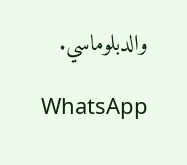والدبلوماسي.

WhatsApp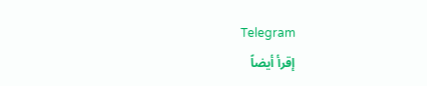Telegram
إقرأ أيضاً